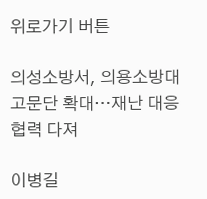위로가기 버튼

의성소방서, 의용소방대 고문단 확대…재난 대응 협력 다져

이병길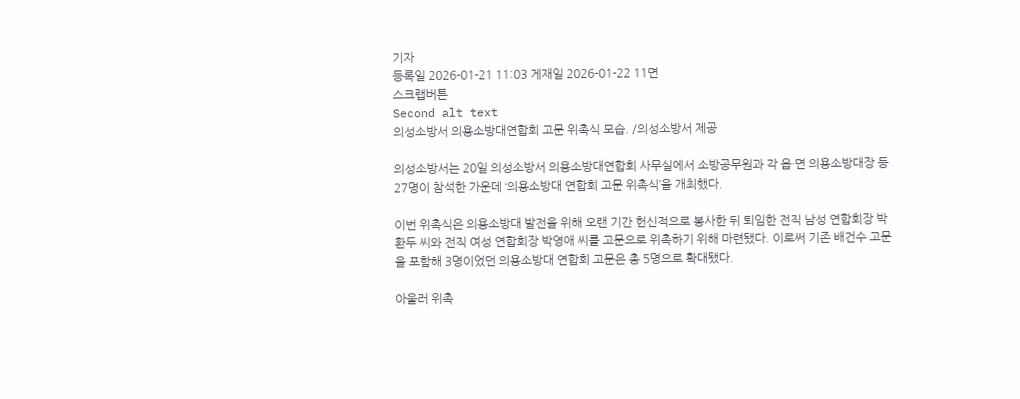기자
등록일 2026-01-21 11:03 게재일 2026-01-22 11면
스크랩버튼
Second alt text
의성소방서 의용소방대연합회 고문 위촉식 모습. /의성소방서 제공

의성소방서는 20일 의성소방서 의용소방대연합회 사무실에서 소방공무원과 각 읍·면 의용소방대장 등 27명이 참석한 가운데 ‘의용소방대 연합회 고문 위촉식’을 개최했다.

이번 위촉식은 의용소방대 발전을 위해 오랜 기간 헌신적으로 봉사한 뒤 퇴임한 전직 남성 연합회장 박환두 씨와 전직 여성 연합회장 박영애 씨를 고문으로 위촉하기 위해 마련됐다. 이로써 기존 배건수 고문을 포함해 3명이었던 의용소방대 연합회 고문은 총 5명으로 확대됐다.

아울러 위촉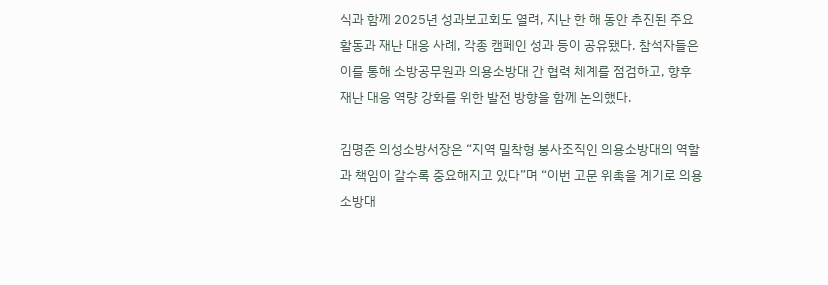식과 함께 2025년 성과보고회도 열려, 지난 한 해 동안 추진된 주요 활동과 재난 대응 사례, 각종 캠페인 성과 등이 공유됐다. 참석자들은 이를 통해 소방공무원과 의용소방대 간 협력 체계를 점검하고, 향후 재난 대응 역량 강화를 위한 발전 방향을 함께 논의했다.

김명준 의성소방서장은 “지역 밀착형 봉사조직인 의용소방대의 역할과 책임이 갈수록 중요해지고 있다”며 “이번 고문 위촉을 계기로 의용소방대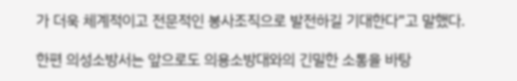가 더욱 체계적이고 전문적인 봉사조직으로 발전하길 기대한다”고 말했다.

한편 의성소방서는 앞으로도 의용소방대와의 긴밀한 소통을 바탕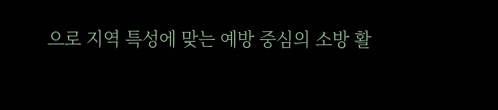으로 지역 특성에 맞는 예방 중심의 소방 활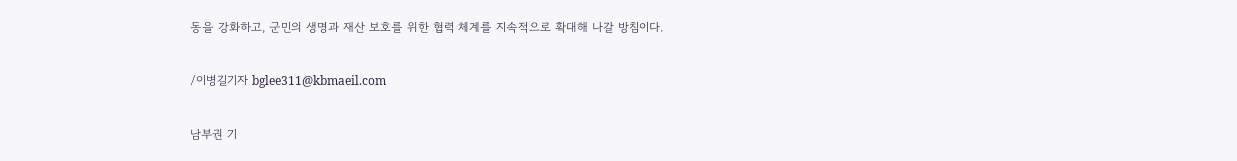동을 강화하고, 군민의 생명과 재산 보호를 위한 협력 체계를 지속적으로 확대해 나갈 방침이다.

/이병길기자 bglee311@kbmaeil.com

남부권 기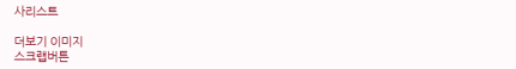사리스트

더보기 이미지
스크랩버튼